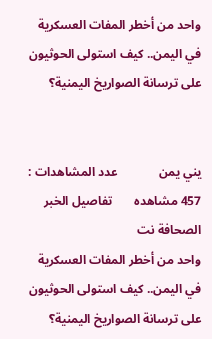واحد من أخطر المفات العسكرية في اليمن.. كيف استولى الحوثيون على ترسانة الصواريخ اليمنية؟


يني يمن             عدد المشاهدات : 457 مشاهده       تفاصيل الخبر       الصحافة نت
واحد من أخطر المفات العسكرية في اليمن.. كيف استولى الحوثيون على ترسانة الصواريخ اليمنية؟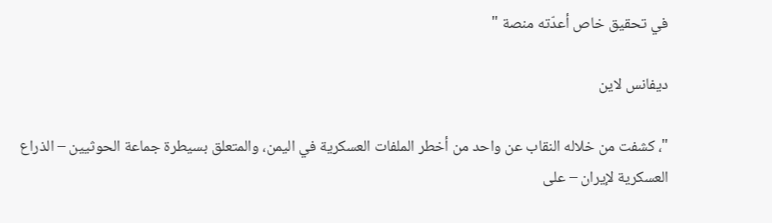في تحقيق خاص أعدّته منصة "

ديفانس لاين

"، كشفت من خلاله النقاب عن واحد من أخطر الملفات العسكرية في اليمن، والمتعلق بسيطرة جماعة الحوثيين – الذراع العسكرية لإيران – على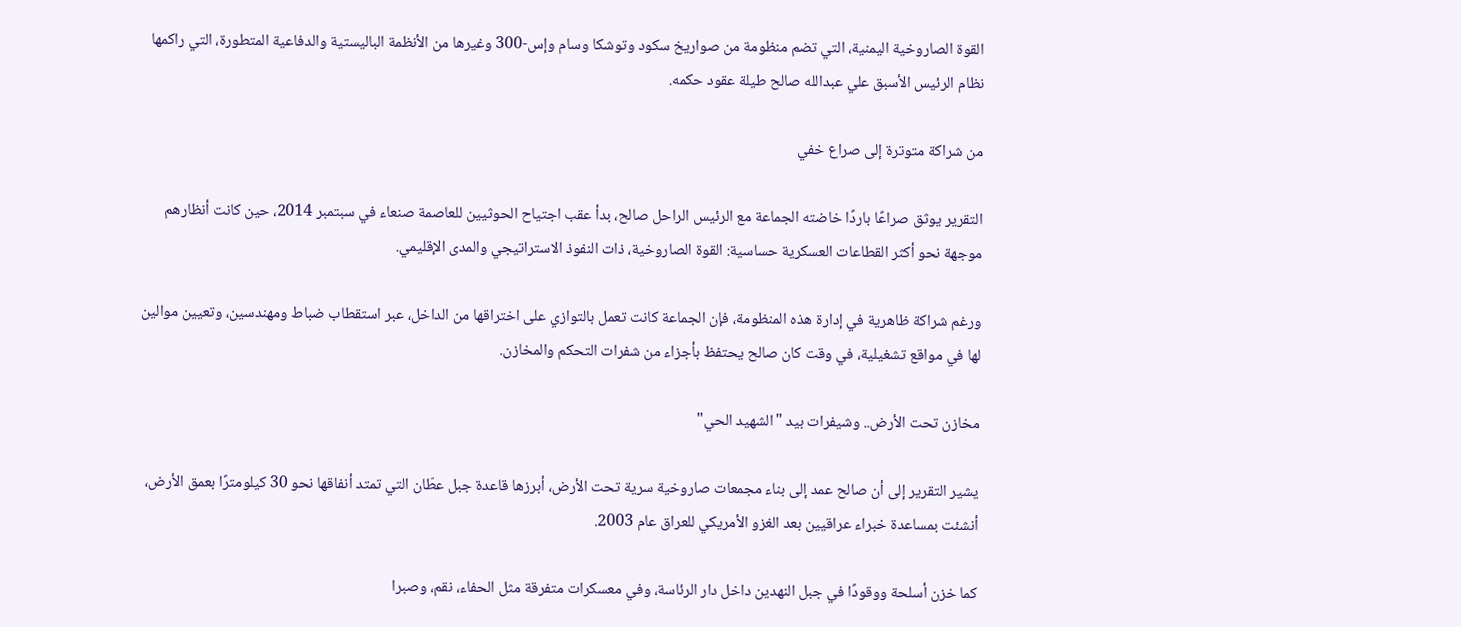القوة الصاروخية اليمنية، التي تضم منظومة من صواريخ سكود وتوشكا وسام وإس-300 وغيرها من الأنظمة الباليستية والدفاعية المتطورة، التي راكمها نظام الرئيس الأسبق علي عبدالله صالح طيلة عقود حكمه.

من شراكة متوترة إلى صراع خفي

التقرير يوثق صراعًا باردًا خاضته الجماعة مع الرئيس الراحل صالح، بدأ عقب اجتياح الحوثيين للعاصمة صنعاء في سبتمبر 2014، حين كانت أنظارهم موجهة نحو أكثر القطاعات العسكرية حساسية: القوة الصاروخية، ذات النفوذ الاستراتيجي والمدى الإقليمي.

ورغم شراكة ظاهرية في إدارة هذه المنظومة، فإن الجماعة كانت تعمل بالتوازي على اختراقها من الداخل، عبر استقطاب ضباط ومهندسين، وتعيين موالين لها في مواقع تشغيلية، في وقت كان صالح يحتفظ بأجزاء من شفرات التحكم والمخازن.

مخازن تحت الأرض.. وشيفرات بيد "الشهيد الحي"

يشير التقرير إلى أن صالح عمد إلى بناء مجمعات صاروخية سرية تحت الأرض، أبرزها قاعدة جبل عطّان التي تمتد أنفاقها نحو 30 كيلومترًا بعمق الأرض، أنشئت بمساعدة خبراء عراقيين بعد الغزو الأمريكي للعراق عام 2003.

كما خزن أسلحة ووقودًا في جبل النهدين داخل دار الرئاسة، وفي معسكرات متفرقة مثل الحفاء، نقم، وصبرا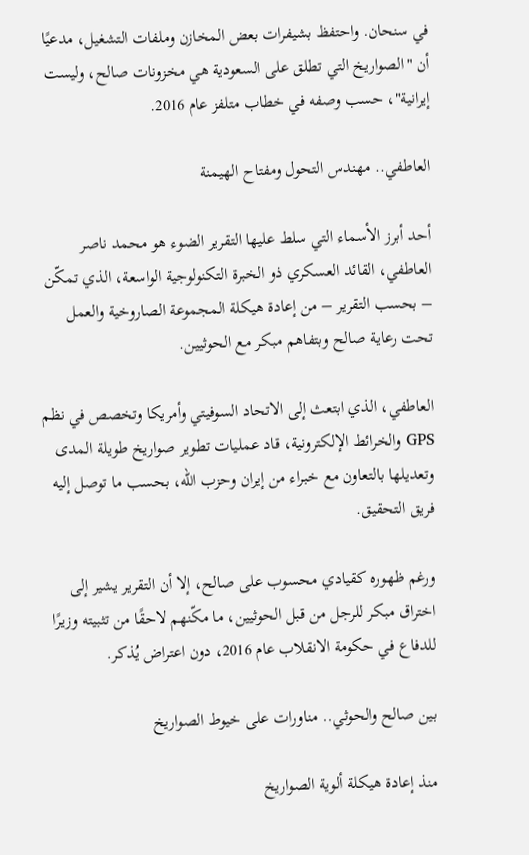في سنحان. واحتفظ بشيفرات بعض المخازن وملفات التشغيل، مدعيًا أن "الصواريخ التي تطلق على السعودية هي مخزونات صالح، وليست إيرانية"، حسب وصفه في خطاب متلفز عام 2016.

العاطفي.. مهندس التحول ومفتاح الهيمنة

أحد أبرز الأسماء التي سلط عليها التقرير الضوء هو محمد ناصر العاطفي، القائد العسكري ذو الخبرة التكنولوجية الواسعة، الذي تمكّن – بحسب التقرير – من إعادة هيكلة المجموعة الصاروخية والعمل تحت رعاية صالح وبتفاهم مبكر مع الحوثيين.

العاطفي، الذي ابتعث إلى الاتحاد السوفيتي وأمريكا وتخصص في نظم GPS والخرائط الإلكترونية، قاد عمليات تطوير صواريخ طويلة المدى وتعديلها بالتعاون مع خبراء من إيران وحزب الله، بحسب ما توصل إليه فريق التحقيق.

ورغم ظهوره كقيادي محسوب على صالح، إلا أن التقرير يشير إلى اختراق مبكر للرجل من قبل الحوثيين، ما مكّنهم لاحقًا من تثبيته وزيرًا للدفاع في حكومة الانقلاب عام 2016، دون اعتراض يُذكر.

بين صالح والحوثي.. مناورات على خيوط الصواريخ

منذ إعادة هيكلة ألوية الصواريخ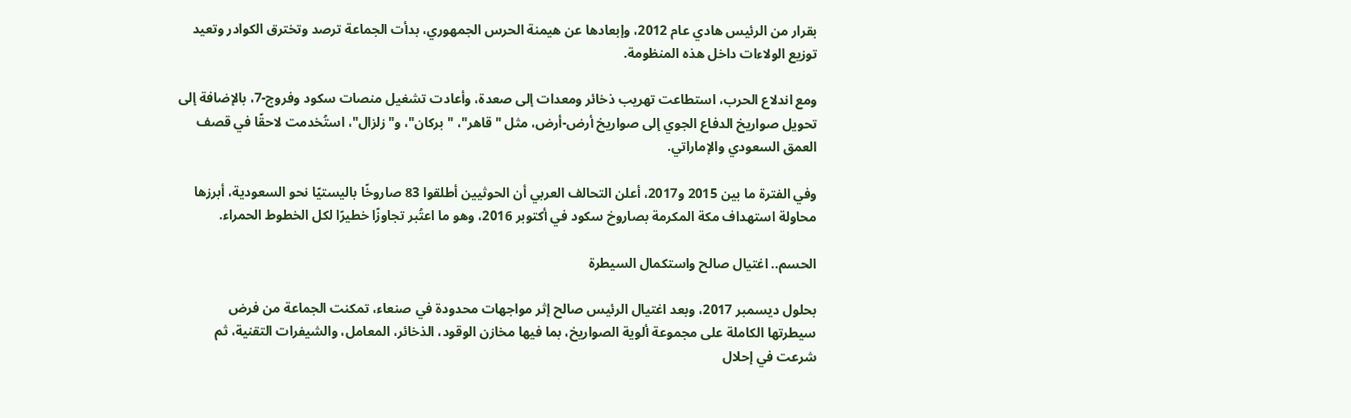بقرار من الرئيس هادي عام 2012، وإبعادها عن هيمنة الحرس الجمهوري، بدأت الجماعة ترصد وتخترق الكوادر وتعيد توزيع الولاءات داخل هذه المنظومة.

ومع اندلاع الحرب، استطاعت تهريب ذخائر ومعدات إلى صعدة، وأعادت تشغيل منصات سكود وفروج-7، بالإضافة إلى تحويل صواريخ الدفاع الجوي إلى صواريخ أرض-أرض، مثل "قاهر"، "بركان"، و"زلزال"، استُخدمت لاحقًا في قصف العمق السعودي والإماراتي.

وفي الفترة ما بين 2015 و2017، أعلن التحالف العربي أن الحوثيين أطلقوا 83 صاروخًا باليستيًا نحو السعودية، أبرزها محاولة استهداف مكة المكرمة بصاروخ سكود في أكتوبر 2016، وهو ما اعتُبر تجاوزًا خطيرًا لكل الخطوط الحمراء.

الحسم.. اغتيال صالح واستكمال السيطرة

بحلول ديسمبر 2017، وبعد اغتيال الرئيس صالح إثر مواجهات محدودة في صنعاء، تمكنت الجماعة من فرض سيطرتها الكاملة على مجموعة ألوية الصواريخ، بما فيها مخازن الوقود، الذخائر، المعامل، والشيفرات التقنية، ثم شرعت في إحلال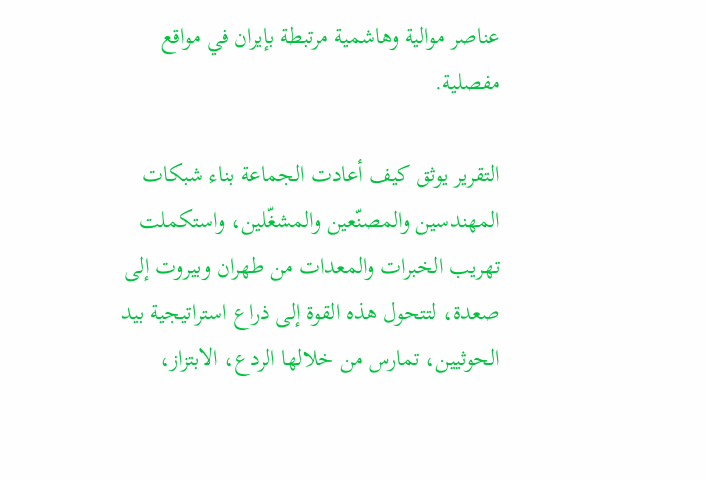عناصر موالية وهاشمية مرتبطة بإيران في مواقع مفصلية.

التقرير يوثق كيف أعادت الجماعة بناء شبكات المهندسين والمصنّعين والمشغّلين، واستكملت تهريب الخبرات والمعدات من طهران وبيروت إلى صعدة، لتتحول هذه القوة إلى ذراع استراتيجية بيد الحوثيين، تمارس من خلالها الردع، الابتزاز،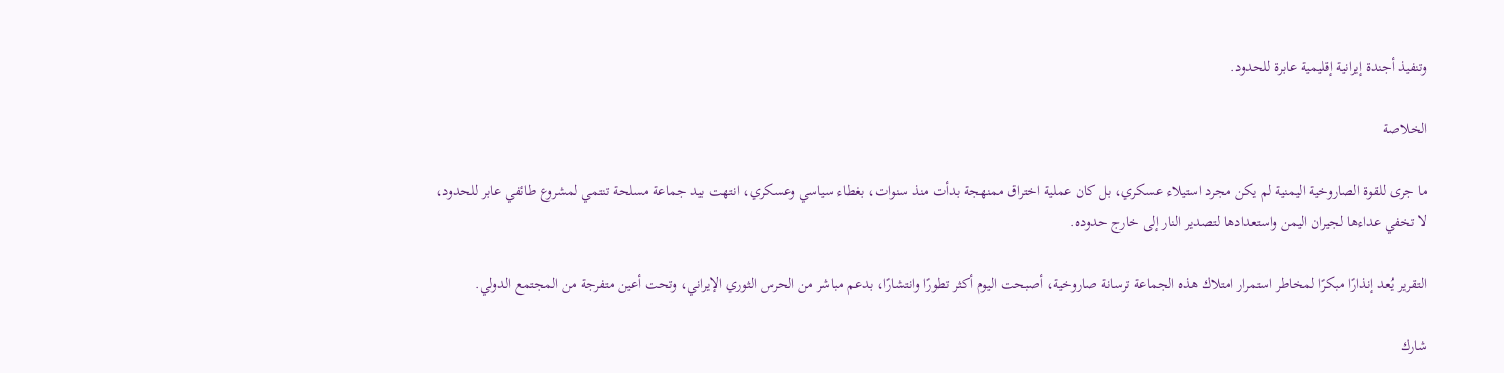وتنفيذ أجندة إيرانية إقليمية عابرة للحدود.

الخلاصة

ما جرى للقوة الصاروخية اليمنية لم يكن مجرد استيلاء عسكري، بل كان عملية اختراق ممنهجة بدأت منذ سنوات، بغطاء سياسي وعسكري، انتهت بيد جماعة مسلحة تنتمي لمشروع طائفي عابر للحدود، لا تخفي عداءها لجيران اليمن واستعدادها لتصدير النار إلى خارج حدوده.

التقرير يُعد إنذارًا مبكرًا لمخاطر استمرار امتلاك هذه الجماعة ترسانة صاروخية، أصبحت اليوم أكثر تطورًا وانتشارًا، بدعم مباشر من الحرس الثوري الإيراني، وتحت أعين متفرجة من المجتمع الدولي.

شارك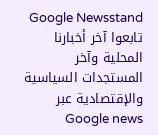Google Newsstand تابعوا آخر أخبارنا المحلية وآخر المستجدات السياسية والإقتصادية عبر Google news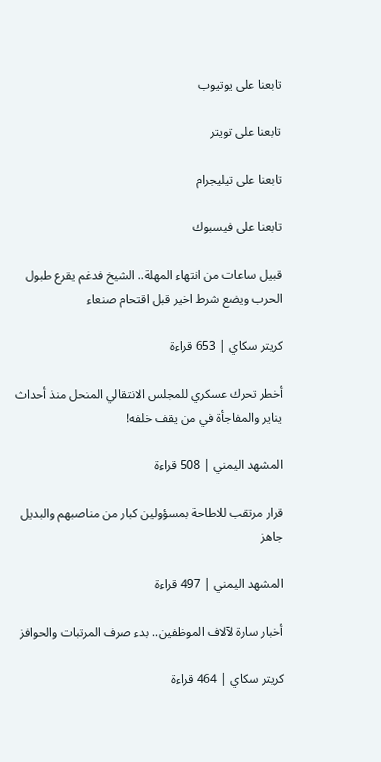تابعنا على يوتيوب

تابعنا على تويتر

تابعنا على تيليجرام

تابعنا على فيسبوك

قبيل ساعات من انتهاء المهلة.. الشيخ فدغم يقرع طبول الحرب ويضع شرط اخير قبل اقتحام صنعاء

كريتر سكاي | 653 قراءة

أخطر تحرك عسكري للمجلس الانتقالي المنحل منذ أحداث يناير والمفاجأة في من يقف خلفه!

المشهد اليمني | 508 قراءة

قرار مرتقب للاطاحة بمسؤولين كبار من مناصبهم والبديل جاهز

المشهد اليمني | 497 قراءة

أخبار سارة لآلاف الموظفين.. بدء صرف المرتبات والحوافز

كريتر سكاي | 464 قراءة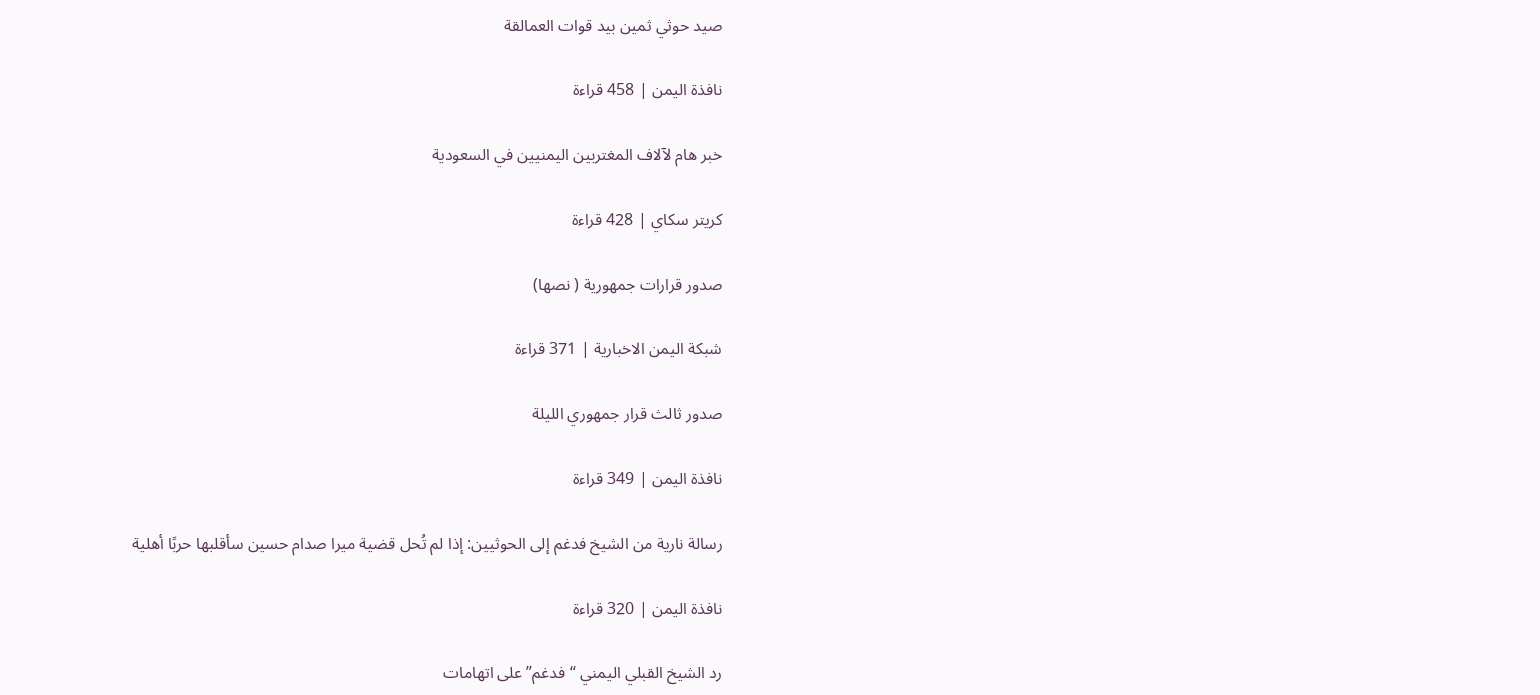صيد حوثي ثمين بيد قوات العمالقة

نافذة اليمن | 458 قراءة

خبر هام لآلاف المغتربين اليمنيين في السعودية

كريتر سكاي | 428 قراءة

صدور قرارات جمهورية ( نصها)

شبكة اليمن الاخبارية | 371 قراءة

صدور ثالث قرار جمهوري الليلة

نافذة اليمن | 349 قراءة

رسالة نارية من الشيخ فدغم إلى الحوثيين: إذا لم تُحل قضية ميرا صدام حسين سأقلبها حربًا أهلية

نافذة اليمن | 320 قراءة

رد الشيخ القبلي اليمني “فدغم” على اتهامات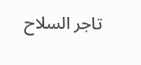تاجر السلاح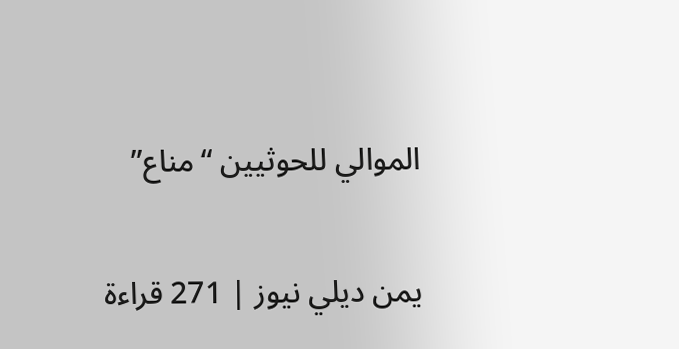الموالي للحوثيين “مناع”

يمن ديلي نيوز | 271 قراءة